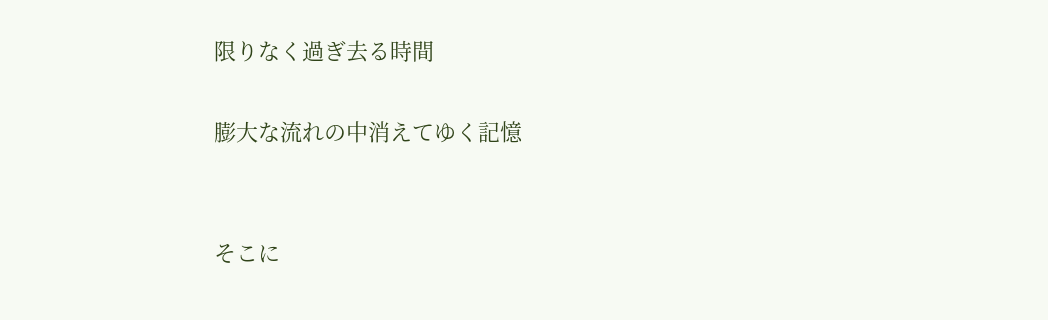限りなく過ぎ去る時間

膨大な流れの中消えてゆく記憶


そこに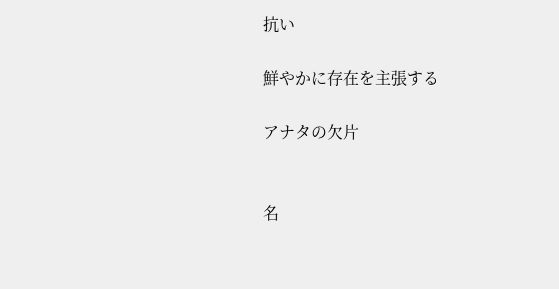抗い

鮮やかに存在を主張する

アナタの欠片


名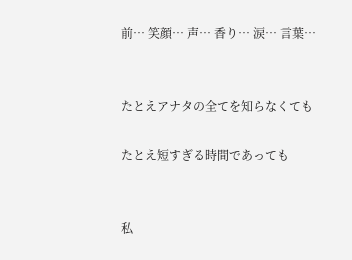前… 笑顔… 声… 香り… 涙… 言葉…


たとえアナタの全てを知らなくても

たとえ短すぎる時間であっても


私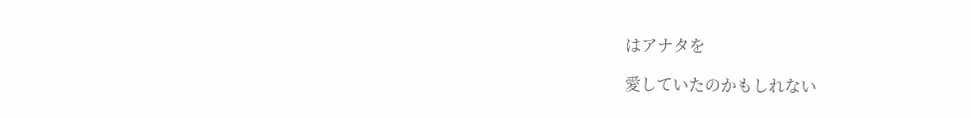はアナタを

愛していたのかもしれない